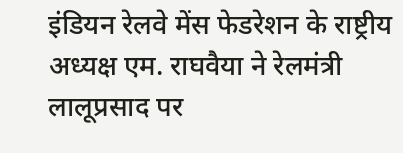इंडियन रेलवे मेंस फेडरेशन के राष्ट्रीय अध्यक्ष एम. राघवैया ने रेलमंत्री लालूप्रसाद पर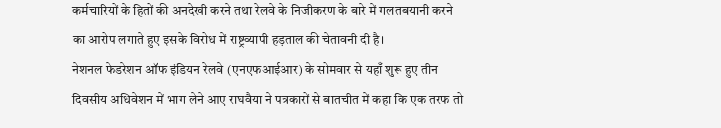कर्मचारियों के हितों की अनदेखी करने तथा रेलवे के निजीकरण के बारे में गलतबयानी करने का आरोप लगाते हुए इसके विरोध में राष्ट्रव्यापी हड़ताल की चेतावनी दी है।
नेशनल फेडरेशन ऑफ इंडियन रेलवे (एनएफआईआर) के सोमवार से यहाँ शुरू हुए तीन दिवसीय अधिवेशन में भाग लेने आए राघवैया ने पत्रकारों से बातचीत में कहा कि एक तरफ तो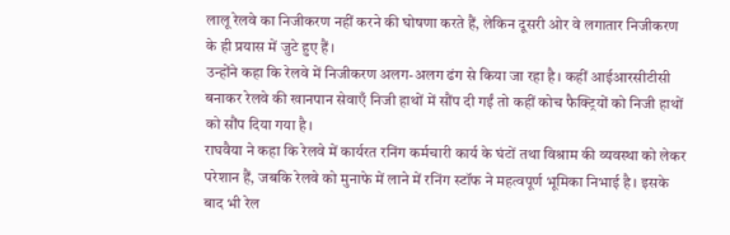लालू रेलवे का निजीकरण नहीं करने की घोषणा करते हैं, लेकिन दूसरी ओर वे लगातार निजीकरण के ही प्रयास में जुटे हुए हैं।
उन्होंने कहा कि रेलवे में निजीकरण अलग-अलग ढंग से किया जा रहा है। कहीं आईआरसीटीसी बनाकर रेलवे की खानपान सेवाएँ निजी हाथों में सौंप दी गईं तो कहीं कोच फैक्ट्रियों को निजी हाथों को सौंप दिया गया है।
राघवैया ने कहा कि रेलवे में कार्यरत रनिंग कर्मचारी कार्य के घंटों तथा विश्राम की व्यवस्था को लेकर परेशान हैं, जबकि रेलवे को मुनाफे में लाने में रनिंग स्टॉफ ने महत्वपूर्ण भूमिका निभाई है। इसके बाद भी रेल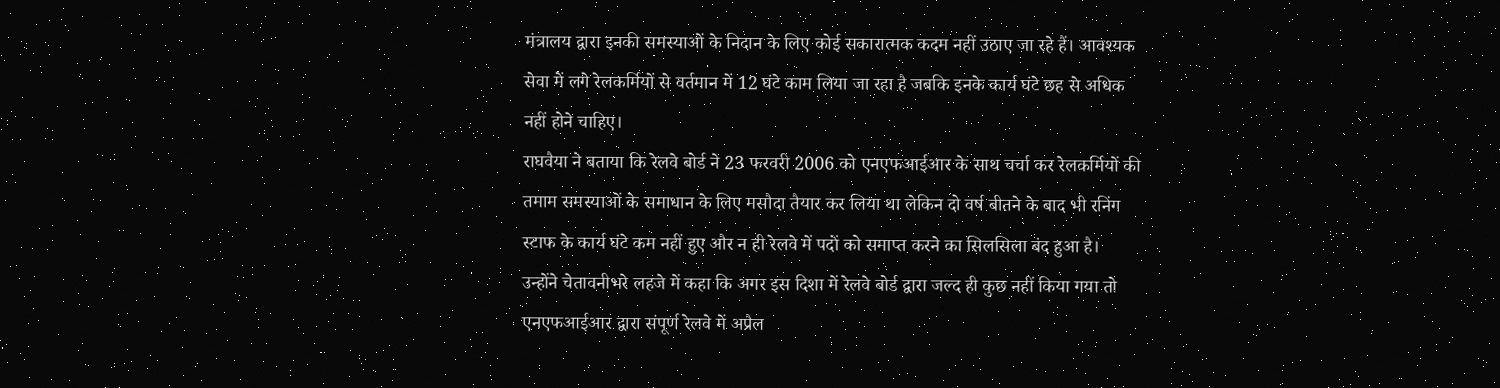मंत्रालय द्वारा इनकी समस्याओं के निदान के लिए कोई सकारात्मक कदम नहीं उठाए जा रहे हैं। आवश्यक सेवा में लगे रेलकर्मियों से वर्तमान में 12 घंटे काम लिया जा रहा है जबकि इनके कार्य घंटे छह से अधिक नहीं होने चाहिए।
राघवैया ने बताया कि रेलवे बोर्ड ने 23 फरवरी 2006 को एनएफआईआर के साथ चर्चा कर रेलकर्मियों की तमाम समस्याओं के समाधान के लिए मसौदा तैयार कर लिया था लेकिन दो वर्ष बीतने के बाद भी रनिंग स्टाफ के कार्य घंटे कम नहीं हुए और न ही रेलवे में पदों को समाप्त करने का सिलसिला बंद हुआ है।
उन्होंने चेतावनीभरे लहजे में कहा कि अगर इस दिशा में रेलवे बोर्ड द्वारा जल्द ही कुछ नहीं किया गया तो एनएफआईआर द्वारा संपूर्ण रेलवे में अप्रैल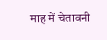माह में चेतावनी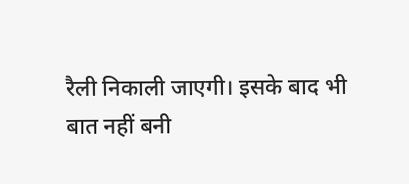रैली निकाली जाएगी। इसके बाद भी बात नहीं बनी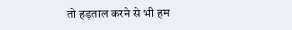तो हड़ताल करने से भी हम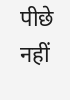पीछे नहीं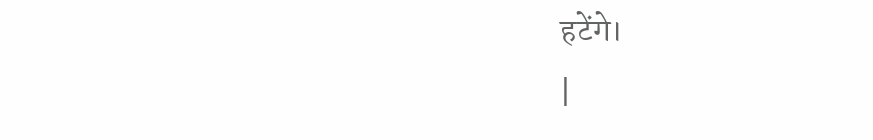हटेंगे।
|